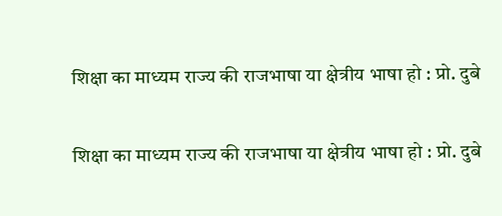शिक्षा का माध्यम राज्य की राजभाषा या क्षेत्रीय भाषा हो : प्रो. दुबे

शिक्षा का माध्यम राज्य की राजभाषा या क्षेत्रीय भाषा हो : प्रो. दुबे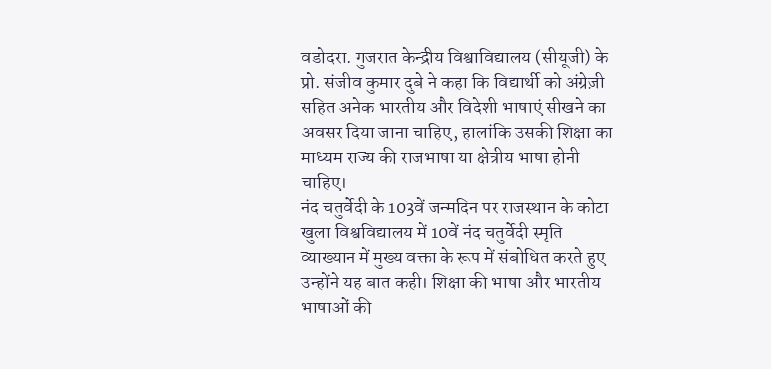वडोदरा. गुजरात केन्द्रीय विश्वाविद्यालय (सीयूजी) के प्रो. संजीव कुमार दुबे ने कहा कि विद्यार्थी को अंग्रेज़ी सहित अनेक भारतीय और विदेशी भाषाएं सीखने का अवसर दिया जाना चाहिए, हालांकि उसकी शिक्षा का माध्यम राज्य की राजभाषा या क्षेत्रीय भाषा होनी चाहिए।
नंद चतुर्वेदी के 103वें जन्मदिन पर राजस्थान के कोटा खुला विश्वविद्यालय में 10वें नंद चतुर्वेदी स्मृति व्याख्यान में मुख्य वक्ता के रूप में संबोधित करते हुए उन्होंने यह बात कही। शिक्षा की भाषा और भारतीय भाषाओं की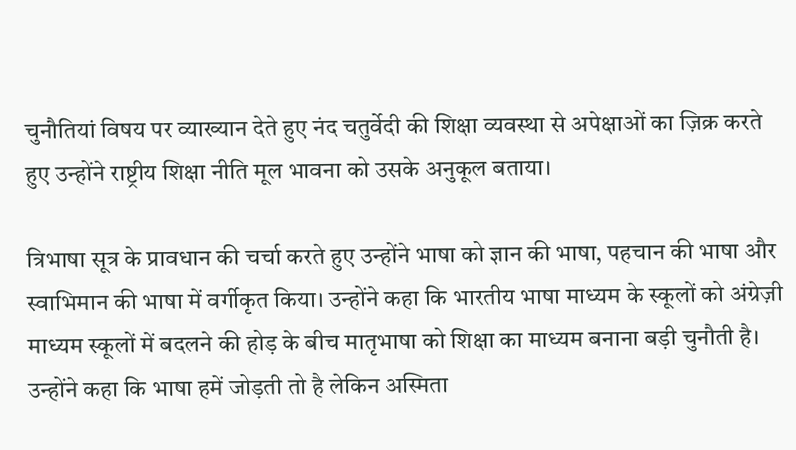चुनौतियां विषय पर व्याख्यान देते हुए नंद चतुर्वेदी की शिक्षा व्यवस्था से अपेक्षाओं का ज़िक्र करते हुए उन्होंने राष्ट्रीय शिक्षा नीति मूल भावना को उसके अनुकूल बताया।

त्रिभाषा सूत्र के प्रावधान की चर्चा करते हुए उन्होंने भाषा को ज्ञान की भाषा, पहचान की भाषा और स्वाभिमान की भाषा में वर्गीकृत किया। उन्होंने कहा कि भारतीय भाषा माध्यम के स्कूलों को अंग्रेज़ी माध्यम स्कूलों में बदलने की होड़ के बीच मातृभाषा को शिक्षा का माध्यम बनाना बड़ी चुनौती है। उन्होंने कहा कि भाषा हमें जोड़ती तो है लेकिन अस्मिता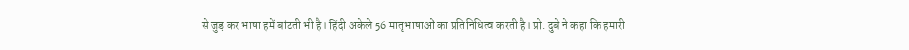से जुड़ कर भाषा हमें बांटती भी है। हिंदी अकेले 56 मातृभाषाओं का प्रतिनिधित्व करती है। प्रो. दुबे ने कहा कि हमारी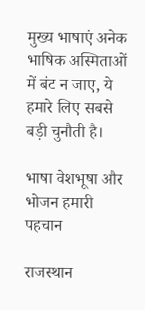मुख्य भाषाएं अनेक भाषिक अस्मिताओं में बंट न जाए, ये हमारे लिए सबसे बड़ी चुनौती है।

भाषा वेशभूषा और भोजन हमारी पहचान

राजस्थान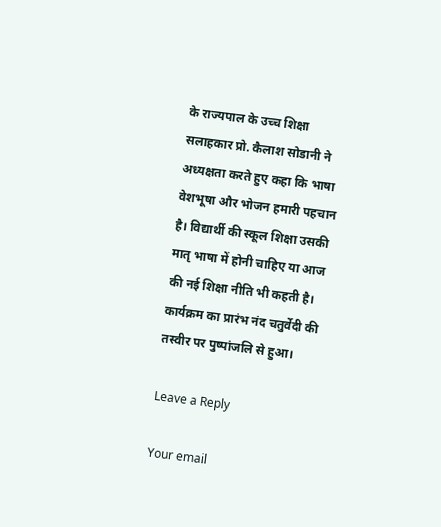के राज्यपाल के उच्च शिक्षा सलाहकार प्रो. कैलाश सोडानी ने अध्यक्षता करते हुए कहा कि भाषा वेशभूषा और भोजन हमारी पहचान है। विद्यार्थी की स्कूल शिक्षा उसकी मातृ भाषा में होनी चाहिए या आज की नई शिक्षा नीति भी कहती है। कार्यक्रम का प्रारंभ नंद चतुर्वेदी की तस्वीर पर पुष्पांजलि से हुआ।

Leave a Reply

Your email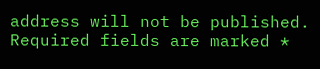address will not be published. Required fields are marked *